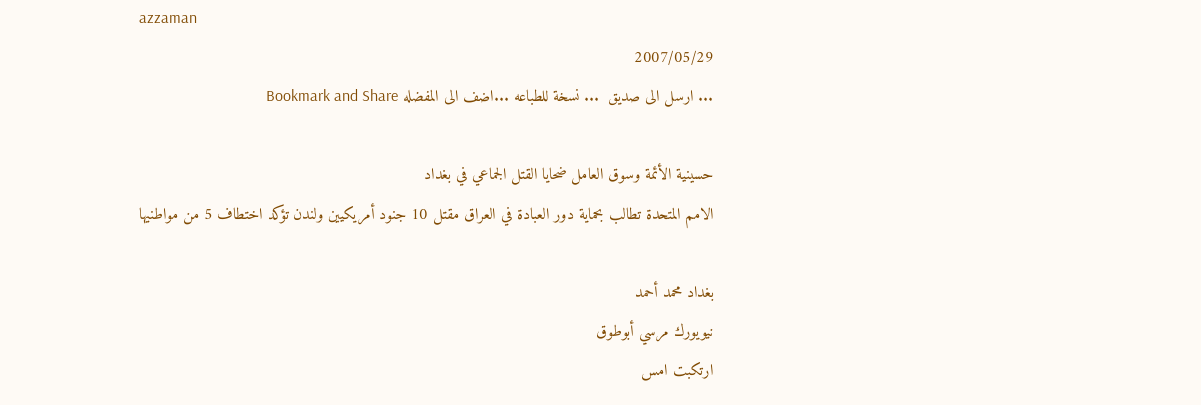azzaman
2007/05/29
... ارسل الى صديق  ... نسخة للطباعه ...اضف الى المفضله Bookmark and Share

حسينية الأئمة وسوق العامل ضحايا القتل الجماعي في بغداد
الامم المتحدة تطالب بحماية دور العبادة في العراق مقتل 10 جنود أمريكيين ولندن تؤكد اختطاف 5 من مواطنيها

بغداد محمد أحمد
نيويورك مرسي أبوطوق
ارتكبت امس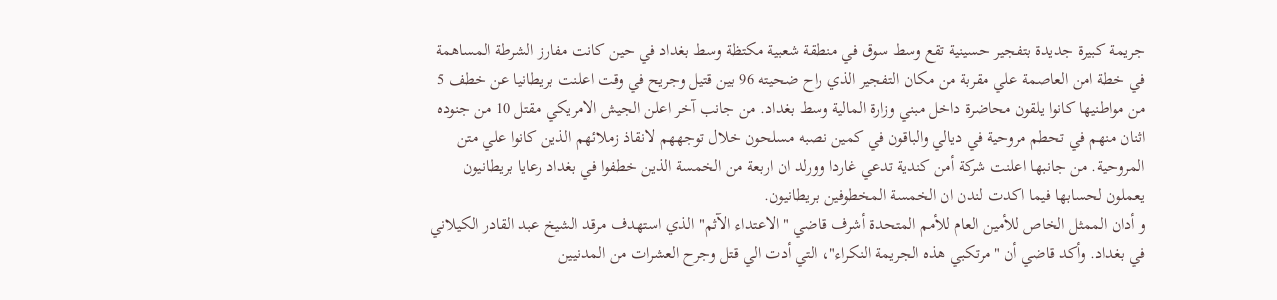جريمة كبيرة جديدة بتفجير حسينية تقع وسط سوق في منطقة شعبية مكتظة وسط بغداد في حين كانت مفارز الشرطة المساهمة في خطة امن العاصمة علي مقربة من مكان التفجير الذي راح ضحيته 96 بين قتيل وجريح في وقت اعلنت بريطانيا عن خطف 5 من مواطنيها كانوا يلقون محاضرة داخل مبني وزارة المالية وسط بغداد. من جانب آخر اعلن الجيش الامريكي مقتل 10 من جنوده اثنان منهم في تحطم مروحية في ديالي والباقون في كمين نصبه مسلحون خلال توجههم لانقاذ زملائهم الذين كانوا علي متن المروحية. من جانبها اعلنت شركة أمن كندية تدعي غاردا وورلد ان اربعة من الخمسة الذين خطفوا في بغداد رعايا بريطانيون يعملون لحسابها فيما اكدت لندن ان الخمسة المخطوفين بريطانيون.
و أدان الممثل الخاص للأمين العام للأمم المتحدة أشرف قاضي "الاعتداء الآثم" الذي استهدف مرقد الشيخ عبد القادر الكيلاني في بغداد. وأكد قاضي أن "مرتكبي هذه الجريمة النكراء"، التي أدت الي قتل وجرح العشرات من المدنيين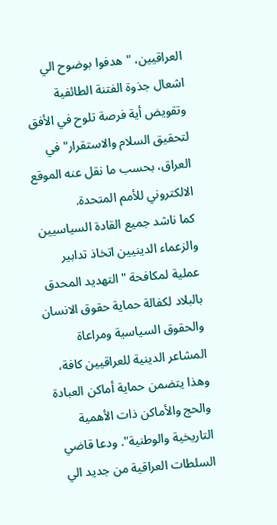العراقيين، "هدفوا بوضوح الي اشعال جذوة الفتنة الطائفية وتقويض أية فرصة تلوح في الأفق لتحقيق السلام والاستقرار" في العراق، بحسب ما نقل عنه الموقع الالكتروني للأمم المتحدة.
كما ناشد جميع القادة السياسيين والزعماء الدينيين اتخاذ تدابير عملية لمكافحة "التهديد المحدق بالبلاد لكفالة حماية حقوق الانسان والحقوق السياسية ومراعاة المشاعر الدينية للعراقيين كافة، وهذا يتضمن حماية أماكن العبادة والحج والأماكن ذات الأهمية التاريخية والوطنية". ودعا قاضي السلطات العراقية من جديد الي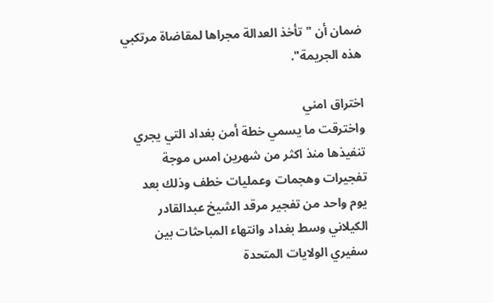ضمان أن "تأخذ العدالة مجراها لمقاضاة مرتكبي هذه الجريمة".

اختراق امني
واخترقت ما يسمي خطة أمن بغداد التي يجري تنفيذها منذ اكثر من شهرين امس موجة تفجيرات وهجمات وعمليات خطف وذلك بعد يوم واحد من تفجير مرقد الشيخ عبدالقادر الكيلاني وسط بغداد وانتهاء المباحثات بين سفيري الولايات المتحدة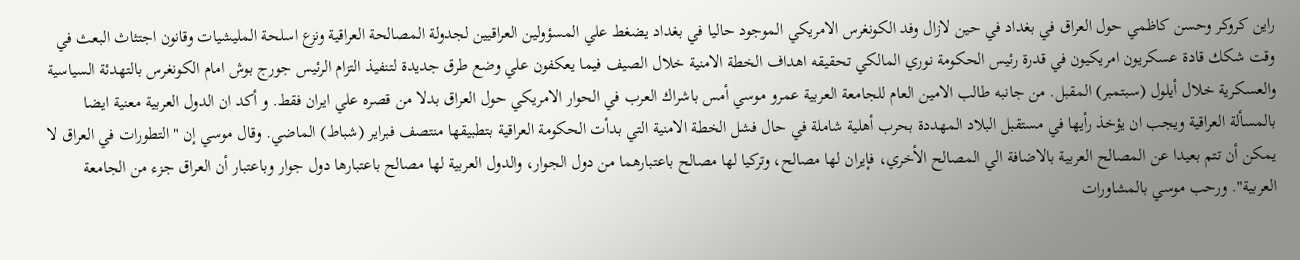راين كروكر وحسن كاظمي حول العراق في بغداد في حين لازال وفد الكونغرس الامريكي الموجود حاليا في بغداد يضغط علي المسؤولين العراقيين لجدولة المصالحة العراقية ونزع اسلحة المليشيات وقانون اجتثاث البعث في وقت شكك قادة عسكريون امريكيون في قدرة رئيس الحكومة نوري المالكي تحقيقه اهداف الخطة الامنية خلال الصيف فيما يعكفون علي وضع طرق جديدة لتنفيذ التزام الرئيس جورج بوش امام الكونغرس بالتهدئة السياسية والعسكرية خلال أيلول (سبتمبر) المقبل. من جانبه طالب الامين العام للجامعة العربية عمرو موسي أمس باشراك العرب في الحوار الامريكي حول العراق بدلا من قصره علي ايران فقط. و أكد ان الدول العربية معنية ايضا بالمسألة العراقية ويجب ان يؤخذ رأيها في مستقبل البلاد المهددة بحرب أهلية شاملة في حال فشل الخطة الامنية التي بدأت الحكومة العراقية بتطبيقها منتصف فبراير (شباط) الماضي. وقال موسي إن "التطورات في العراق لا يمكن أن تتم بعيدا عن المصالح العربية بالاضافة الي المصالح الأخري، فإيران لها مصالح، وتركيا لها مصالح باعتبارهما من دول الجوار، والدول العربية لها مصالح باعتبارها دول جوار وباعتبار أن العراق جزء من الجامعة العربية". ورحب موسي بالمشاورات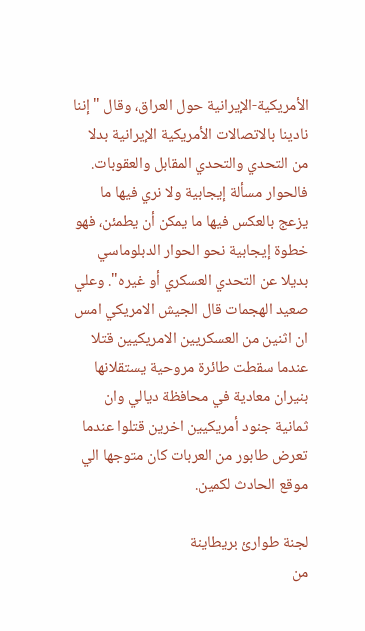الأمريكية-الإيرانية حول العراق، وقال "إننا نادينا بالاتصالات الأمريكية الإيرانية بدلا من التحدي والتحدي المقابل والعقوبات. فالحوار مسألة إيجابية ولا نري فيها ما يزعج بالعكس فيها ما يمكن أن يطمئن، فهو خطوة إيجابية نحو الحوار الدبلوماسي بديلا عن التحدي العسكري أو غيره". وعلي صعيد الهجمات قال الجيش الامريكي امس ان اثنين من العسكريين الامريكيين قتلا عندما سقطت طائرة مروحية يستقلانها بنيران معادية في محافظة ديالي وان ثمانية جنود أمريكيين اخرين قتلوا عندما تعرض طابور من العربات كان متوجها الي موقع الحادث لكمين.

لجنة طوارئ بريطاينة
من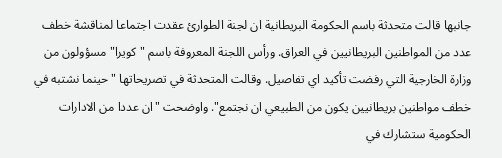جانبها قالت متحدثة باسم الحكومة البريطانية ان لجنة الطوارئ عقدت اجتماعا لمناقشة خطف عدد من المواطنين البريطانيين في العراق. ورأس اللجنة المعروفة باسم "كويرا" مسؤولون من وزارة الخارجية التي رفضت تأكيد اي تفاصيل. وقالت المتحدثة في تصريحاتها "حينما نشتبه في خطف مواطنين بريطانيين يكون من الطبيعي ان نجتمع". واوضحت "ان عددا من الادارات الحكومية ستشارك في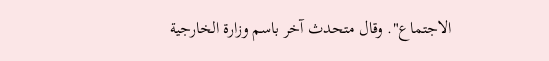الاجتماع". وقال متحدث آخر باسم وزارة الخارجية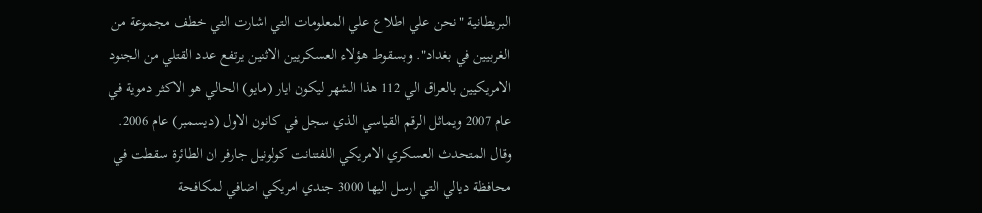البريطانية "نحن علي اطلاع علي المعلومات التي اشارت التي خطف مجموعة من الغربيين في بغداد". وبسقوط هؤلاء العسكريين الاثنين يرتفع عدد القتلي من الجنود الامريكيين بالعراق الي 112 هذا الشهر ليكون ايار (مايو) الحالي هو الاكثر دموية في عام 2007 ويماثل الرقم القياسي الذي سجل في كانون الاول (ديسمبر) عام 2006. وقال المتحدث العسكري الامريكي اللفتنانت كولونيل جارفر ان الطائرة سقطت في محافظة ديالي التي ارسل اليها 3000 جندي امريكي اضافي لمكافحة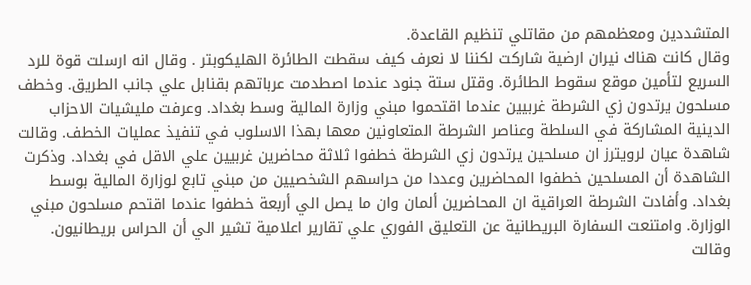المتشددين ومعظمهم من مقاتلي تنظيم القاعدة.
وقال كانت هناك نيران ارضية شاركت لكننا لا نعرف كيف سقطت الطائرة الهليكوبتر . وقال انه ارسلت قوة للرد السريع لتأمين موقع سقوط الطائرة. وقتل ستة جنود عندما اصطدمت عرباتهم بقنابل علي جانب الطريق. وخطف مسلحون يرتدون زي الشرطة غربيين عندما اقتحموا مبني وزارة المالية وسط بغداد. وعرفت مليشيات الاحزاب الدينية المشاركة في السلطة وعناصر الشرطة المتعاونين معها بهذا الاسلوب في تنفيذ عمليات الخطف. وقالت شاهدة عيان لرويترز ان مسلحين يرتدون زي الشرطة خطفوا ثلاثة محاضرين غربيين علي الاقل في بغداد. وذكرت الشاهدة أن المسلحين خطفوا المحاضرين وعددا من حراسهم الشخصيين من مبني تابع لوزارة المالية بوسط بغداد. وأفادت الشرطة العراقية ان المحاضرين ألمان وان ما يصل الي أربعة خطفوا عندما اقتحم مسلحون مبني الوزارة. وامتنعت السفارة البريطانية عن التعليق الفوري علي تقارير اعلامية تشير الي أن الحراس بريطانيون.
وقالت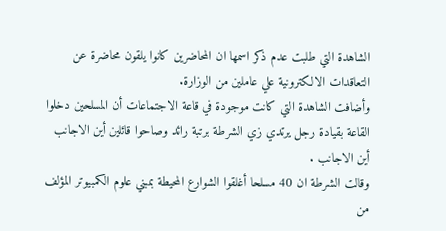الشاهدة التي طلبت عدم ذكر اسمها ان المحاضرين كانوا يلقون محاضرة عن التعاقدات الالكترونية علي عاملين من الوزارة.
وأضافت الشاهدة التي كانت موجودة في قاعة الاجتماعات أن المسلحين دخلوا القاعة بقيادة رجل يرتدي زي الشرطة برتبة رائد وصاحوا قائلين أين الاجانب أين الاجانب .
وقالت الشرطة ان 40 مسلحا أغلقوا الشوارع المحيطة بمبني علوم الكمبيوتر المؤلف من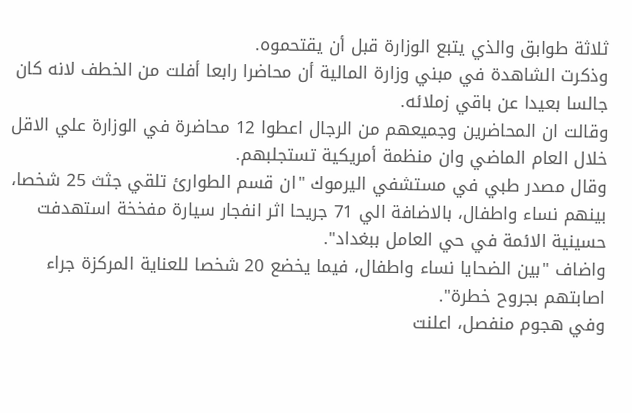ثلاثة طوابق والذي يتبع الوزارة قبل أن يقتحموه.
وذكرت الشاهدة في مبني وزارة المالية أن محاضرا رابعا أفلت من الخطف لانه كان جالسا بعيدا عن باقي زملائه.
وقالت ان المحاضرين وجميعهم من الرجال اعطوا 12 محاضرة في الوزارة علي الاقل خلال العام الماضي وان منظمة أمريكية تستجلبهم.
وقال مصدر طبي في مستشفي اليرموك "ان قسم الطوارئ تلقي جثث 25 شخصا،
بينهم نساء واطفال، بالاضافة الي 71 جريحا اثر انفجار سيارة مفخخة استهدفت حسينية الائمة في حي العامل ببغداد".
واضاف "بين الضحايا نساء واطفال، فيما يخضع 20 شخصا للعناية المركزة جراء اصابتهم بجروح خطرة".
وفي هجوم منفصل، اعلنت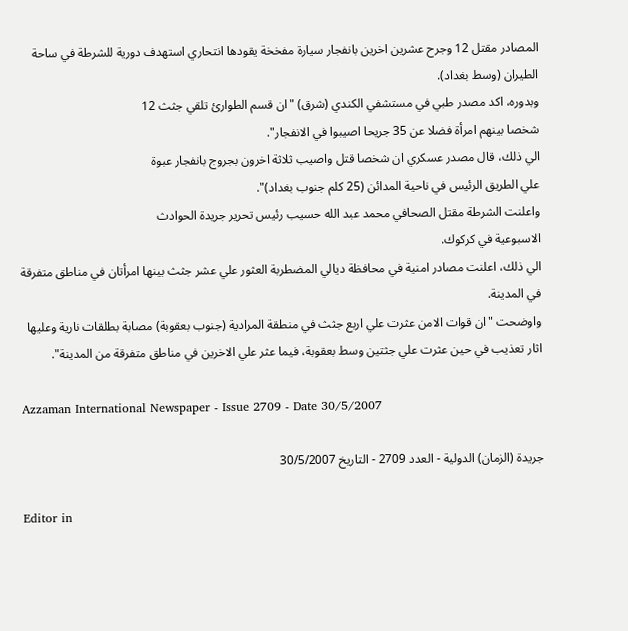المصادر مقتل 12 وجرح عشرين اخرين بانفجار سيارة مفخخة يقودها انتحاري استهدف دورية للشرطة في ساحة الطيران (وسط بغداد).
وبدوره، اكد مصدر طبي في مستشفي الكندي (شرق) "ان قسم الطوارئ تلقي جثث 12
شخصا بينهم امرأة فضلا عن 35 جريحا اصيبوا في الانفجار".
الي ذلك، قال مصدر عسكري ان شخصا قتل واصيب ثلاثة اخرون بجروج بانفجار عبوة
علي الطريق الرئيس في ناحية المدائن (25 كلم جنوب بغداد)".
واعلنت الشرطة مقتل الصحافي محمد عبد الله حسيب رئيس تحرير جريدة الحوادث
الاسبوعية في كركوك.
الي ذلك، اعلنت مصادر امنية في محافظة ديالي المضطربة العثور علي عشر جثث بينها امرأتان في مناطق متفرقة في المدينة.
واوضحت "ان قوات الامن عثرت علي اربع جثث في منطقة المرادية (جنوب بعقوبة) مصابة بطلقات نارية وعليها اثار تعذيب في حين عثرت علي جثتين وسط بعقوبة، فيما عثر علي الاخرين في مناطق متفرقة من المدينة".

Azzaman International Newspaper - Issue 2709 - Date 30/5/2007

جريدة (الزمان) الدولية - العدد 2709 - التاريخ 30/5/2007

Editor in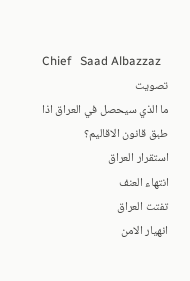Chief   Saad Albazzaz
تصويت
ما الذي سيحصل في العراق اذا طبق قانون الاقاليم؟
استقرار العراق
انتهاء العنف
تفتت العراق
انهيار الامن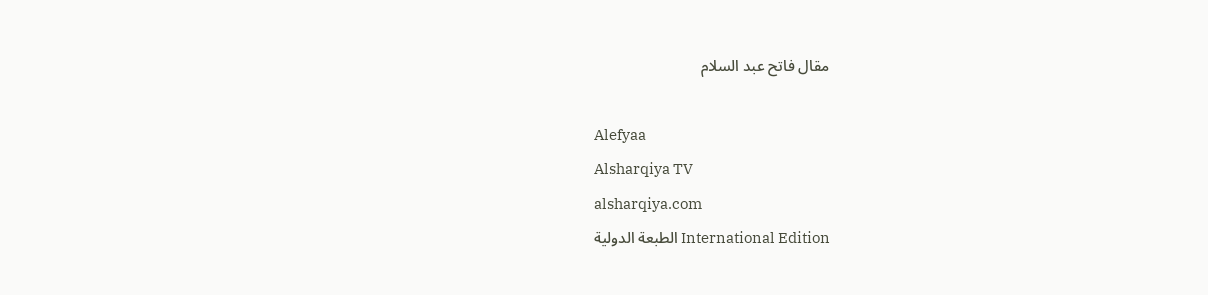مقال فاتح عبد السلام

Alefyaa
Alsharqiya TV
alsharqiya.com
International Edition الطبعة الدولية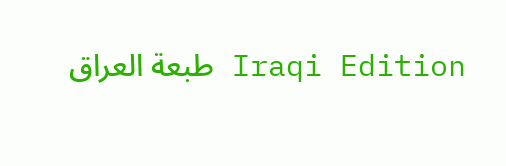Iraqi Edition طبعة العراق